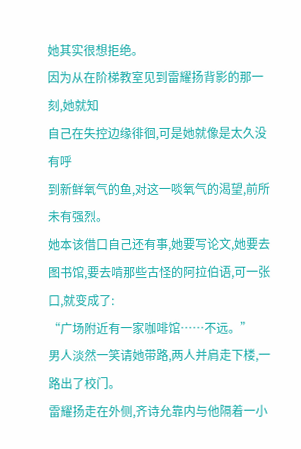她其实很想拒绝。
因为从在阶梯教室见到雷耀扬背影的那一刻,她就知
自己在失控边缘徘徊,可是她就像是太久没有呼
到新鲜氧气的鱼,对这一啖氧气的渴望,前所未有强烈。
她本该借口自己还有事,她要写论文,她要去图书馆,要去啃那些古怪的阿拉伯语,可一张口,就变成了:
“广场附近有一家咖啡馆……不远。”
男人淡然一笑请她带路,两人并肩走下楼,一路出了校门。
雷耀扬走在外侧,齐诗允靠内与他隔着一小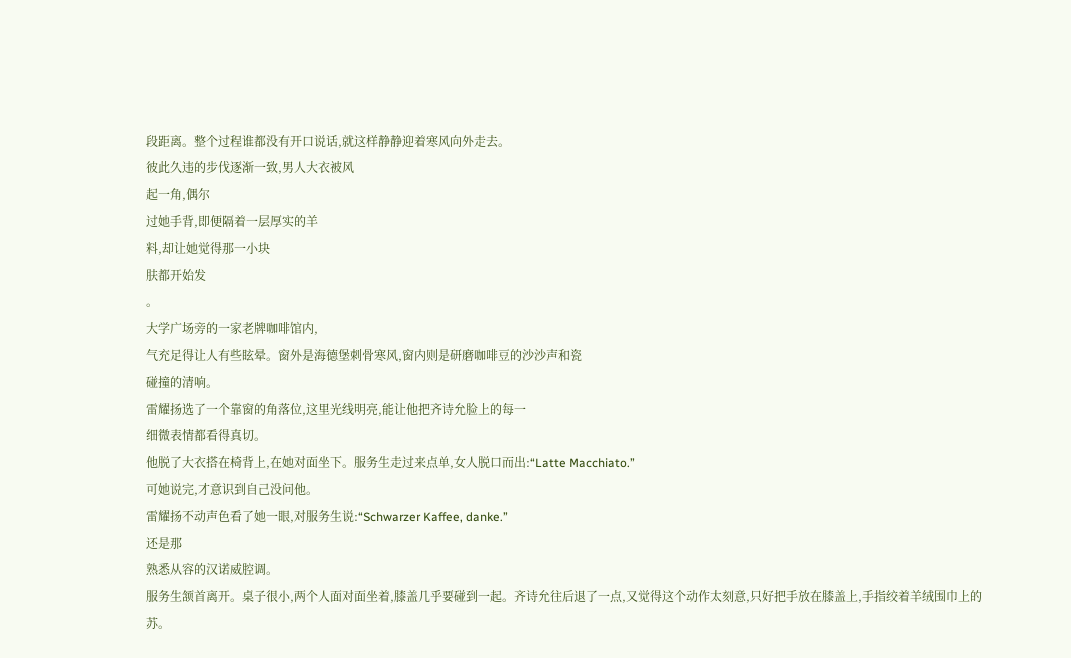段距离。整个过程谁都没有开口说话,就这样静静迎着寒风向外走去。
彼此久违的步伐逐渐一致,男人大衣被风
起一角,偶尔
过她手背,即便隔着一层厚实的羊
料,却让她觉得那一小块
肤都开始发
。
大学广场旁的一家老牌咖啡馆内,
气充足得让人有些眩晕。窗外是海德堡刺骨寒风,窗内则是研磨咖啡豆的沙沙声和瓷
碰撞的清响。
雷耀扬选了一个靠窗的角落位,这里光线明亮,能让他把齐诗允脸上的每一
细微表情都看得真切。
他脱了大衣搭在椅背上,在她对面坐下。服务生走过来点单,女人脱口而出:“Latte Macchiato.”
可她说完,才意识到自己没问他。
雷耀扬不动声色看了她一眼,对服务生说:“Schwarzer Kaffee, danke.”
还是那
熟悉从容的汉诺威腔调。
服务生颔首离开。桌子很小,两个人面对面坐着,膝盖几乎要碰到一起。齐诗允往后退了一点,又觉得这个动作太刻意,只好把手放在膝盖上,手指绞着羊绒围巾上的
苏。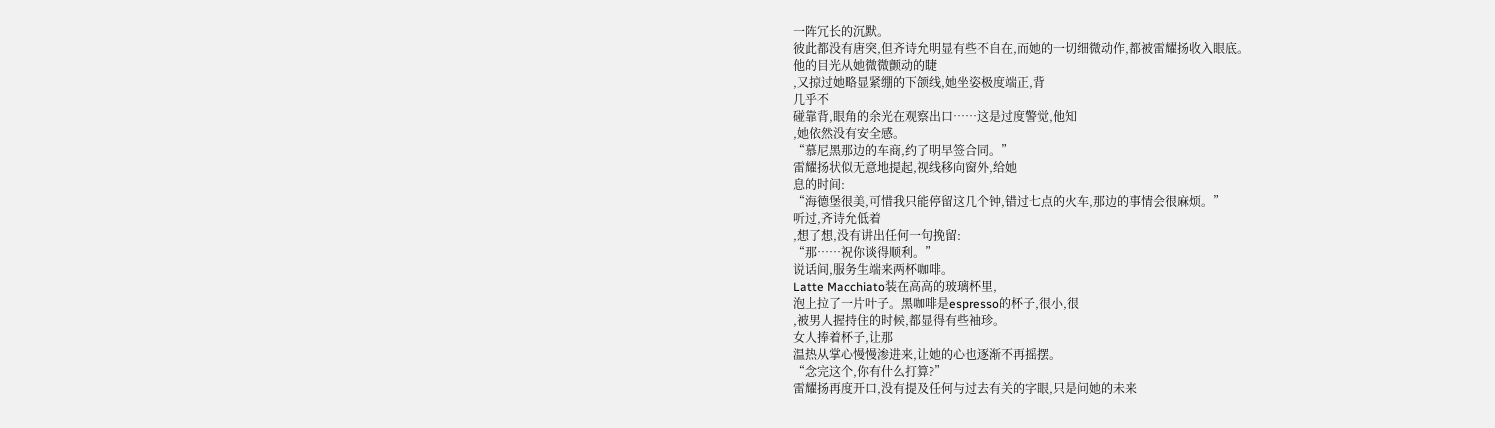一阵冗长的沉默。
彼此都没有唐突,但齐诗允明显有些不自在,而她的一切细微动作,都被雷耀扬收入眼底。
他的目光从她微微颤动的睫
,又掠过她略显紧绷的下颌线,她坐姿极度端正,背
几乎不
碰靠背,眼角的余光在观察出口……这是过度警觉,他知
,她依然没有安全感。
“慕尼黑那边的车商,约了明早签合同。”
雷耀扬状似无意地提起,视线移向窗外,给她
息的时间:
“海德堡很美,可惜我只能停留这几个钟,错过七点的火车,那边的事情会很麻烦。”
听过,齐诗允低着
,想了想,没有讲出任何一句挽留:
“那……祝你谈得顺利。”
说话间,服务生端来两杯咖啡。
Latte Macchiato装在高高的玻璃杯里,
泡上拉了一片叶子。黑咖啡是espresso的杯子,很小,很
,被男人握持住的时候,都显得有些袖珍。
女人捧着杯子,让那
温热从掌心慢慢渗进来,让她的心也逐渐不再摇摆。
“念完这个,你有什么打算?”
雷耀扬再度开口,没有提及任何与过去有关的字眼,只是问她的未来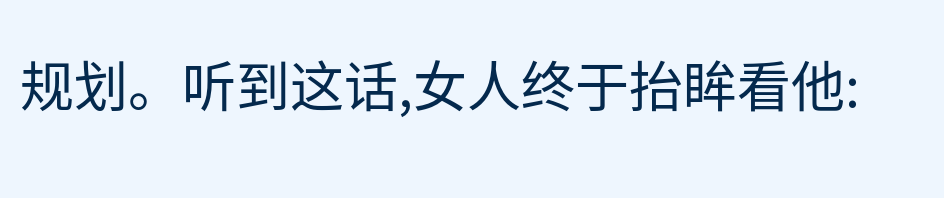规划。听到这话,女人终于抬眸看他: